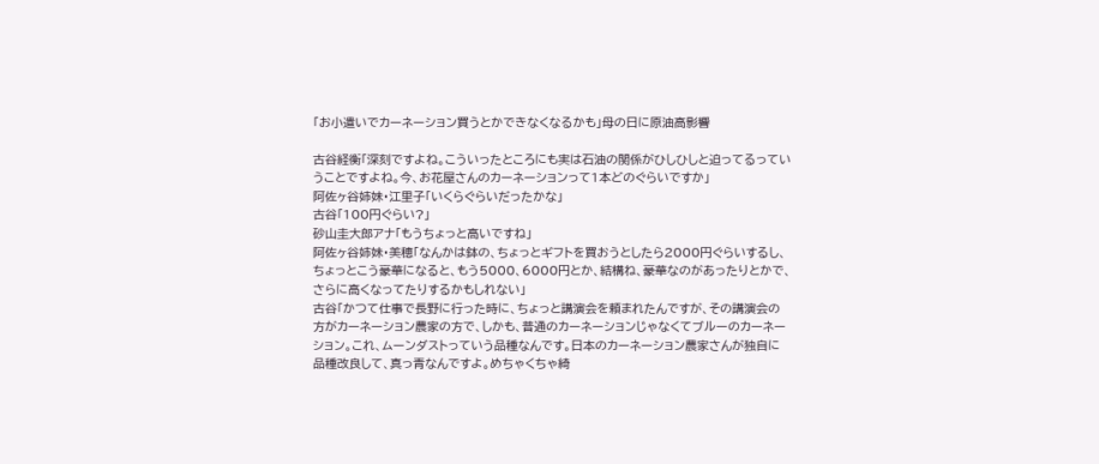「お小遣いでカーネーション買うとかできなくなるかも」母の日に原油高影響

古谷経衡「深刻ですよね。こういったところにも実は石油の関係がひしひしと迫ってるっていうことですよね。今、お花屋さんのカーネーションって1本どのぐらいですか」
阿佐ヶ谷姉妹・江里子「いくらぐらいだったかな」
古谷「100円ぐらい?」
砂山圭大郎アナ「もうちょっと高いですね」
阿佐ヶ谷姉妹・美穂「なんかは鉢の、ちょっとギフトを買おうとしたら2000円ぐらいするし、ちょっとこう豪華になると、もう5000、6000円とか、結構ね、豪華なのがあったりとかで、さらに高くなってたりするかもしれない」
古谷「かつて仕事で長野に行った時に、ちょっと講演会を頼まれたんですが、その講演会の方がカーネーション農家の方で、しかも、普通のカーネーションじゃなくてブルーのカーネーション。これ、ムーンダストっていう品種なんです。日本のカーネーション農家さんが独自に品種改良して、真っ青なんですよ。めちゃくちゃ綺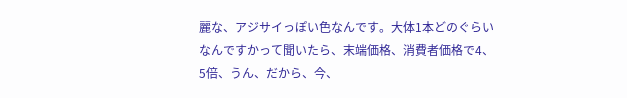麗な、アジサイっぽい色なんです。大体1本どのぐらいなんですかって聞いたら、末端価格、消費者価格で4、5倍、うん、だから、今、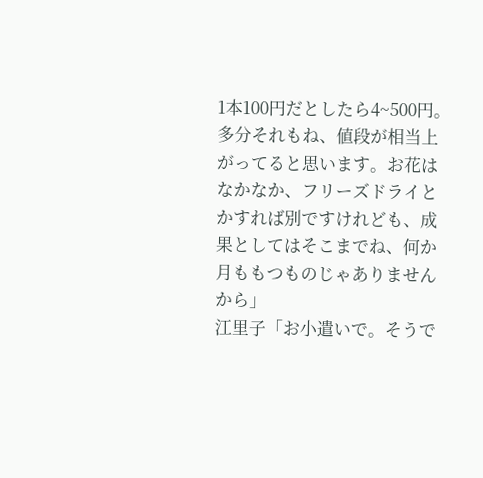1本100円だとしたら4~500円。多分それもね、値段が相当上がってると思います。お花はなかなか、フリーズドライとかすれば別ですけれども、成果としてはそこまでね、何か月ももつものじゃありませんから」
江里子「お小遣いで。そうで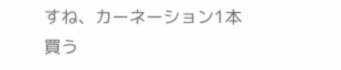すね、カーネーション1本買う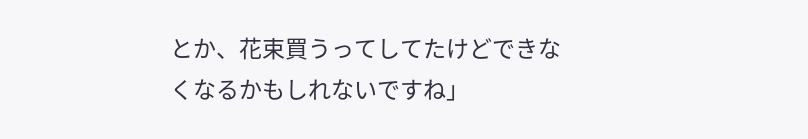とか、花束買うってしてたけどできなくなるかもしれないですね」